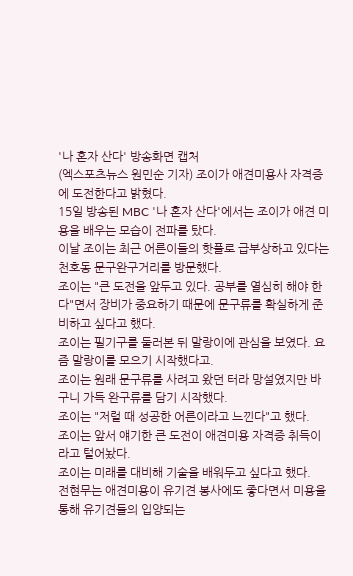'나 혼자 산다' 방송화면 캡처
(엑스포츠뉴스 원민순 기자) 조이가 애견미용사 자격증에 도전한다고 밝혔다.
15일 방송된 MBC '나 혼자 산다'에서는 조이가 애견 미용을 배우는 모습이 전파를 탔다.
이날 조이는 최근 어른이들의 핫플로 급부상하고 있다는 천호동 문구완구거리를 방문했다.
조이는 "큰 도전을 앞두고 있다. 공부를 열심히 해야 한다"면서 장비가 중요하기 때문에 문구류를 확실하게 준비하고 싶다고 했다.
조이는 필기구를 둘러본 뒤 말랑이에 관심을 보였다. 요즘 말랑이를 모으기 시작했다고.
조이는 원래 문구류를 사려고 왔던 터라 망설였지만 바구니 가득 완구류를 담기 시작했다.
조이는 "저럴 때 성공한 어른이라고 느낀다"고 했다.
조이는 앞서 얘기한 큰 도전이 애견미용 자격증 취득이라고 털어놨다.
조이는 미래를 대비해 기술을 배워두고 싶다고 했다.
전현무는 애견미용이 유기견 봉사에도 좋다면서 미용을 통해 유기견들의 입양되는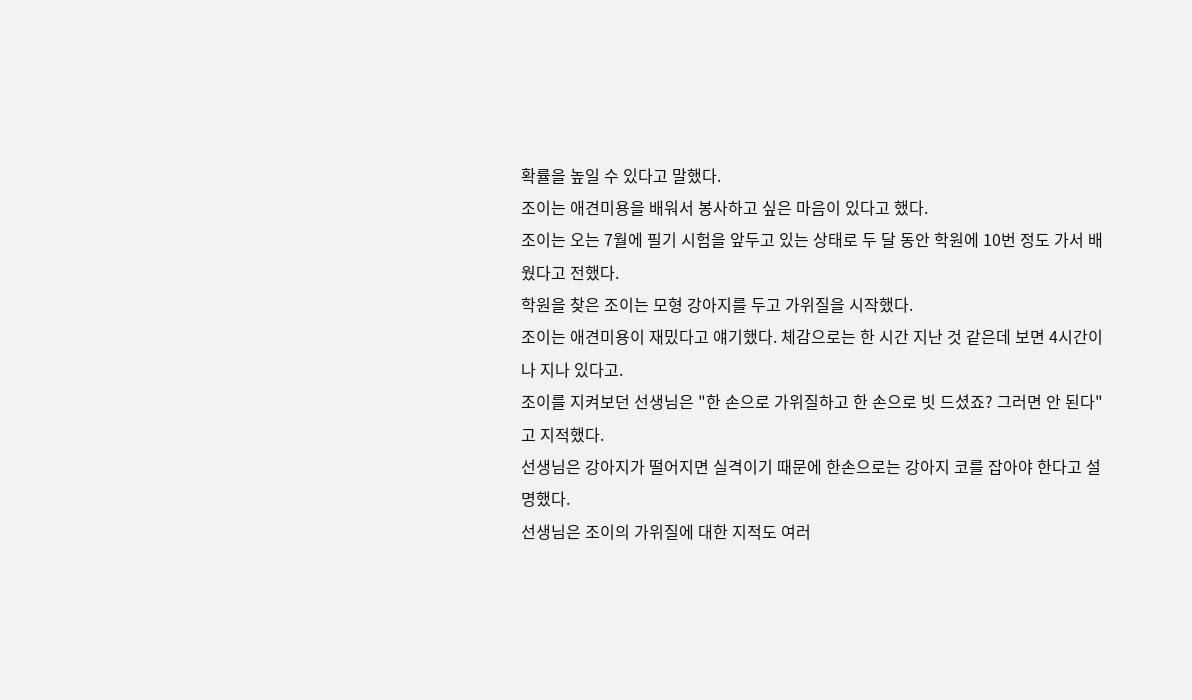확률을 높일 수 있다고 말했다.
조이는 애견미용을 배워서 봉사하고 싶은 마음이 있다고 했다.
조이는 오는 7월에 필기 시험을 앞두고 있는 상태로 두 달 동안 학원에 10번 정도 가서 배웠다고 전했다.
학원을 찾은 조이는 모형 강아지를 두고 가위질을 시작했다.
조이는 애견미용이 재밌다고 얘기했다. 체감으로는 한 시간 지난 것 같은데 보면 4시간이나 지나 있다고.
조이를 지켜보던 선생님은 "한 손으로 가위질하고 한 손으로 빗 드셨죠? 그러면 안 된다"고 지적했다.
선생님은 강아지가 떨어지면 실격이기 때문에 한손으로는 강아지 코를 잡아야 한다고 설명했다.
선생님은 조이의 가위질에 대한 지적도 여러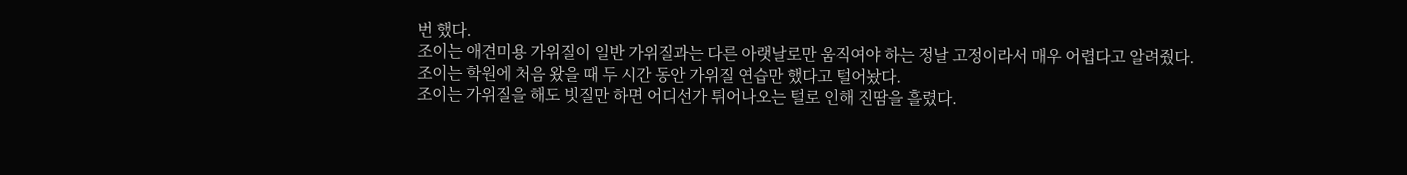번 했다.
조이는 애견미용 가위질이 일반 가위질과는 다른 아랫날로만 움직여야 하는 정날 고정이라서 매우 어렵다고 알려줬다.
조이는 학원에 처음 왔을 때 두 시간 동안 가위질 연습만 했다고 털어놨다.
조이는 가위질을 해도 빗질만 하면 어디선가 튀어나오는 털로 인해 진땀을 흘렸다.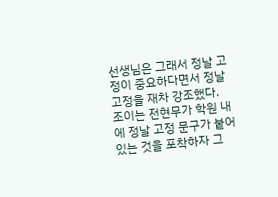선생님은 그래서 정날 고정이 중요하다면서 정날 고정을 재차 강조했다.
조이는 전현무가 학원 내에 정날 고정 문구가 붙어 있는 것을 포착하자 그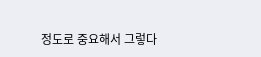정도로 중요해서 그렇다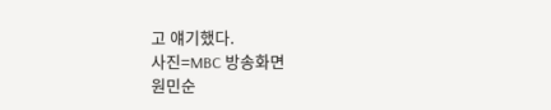고 얘기했다.
사진=MBC 방송화면
원민순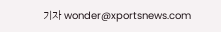기자 wonder@xportsnews.com